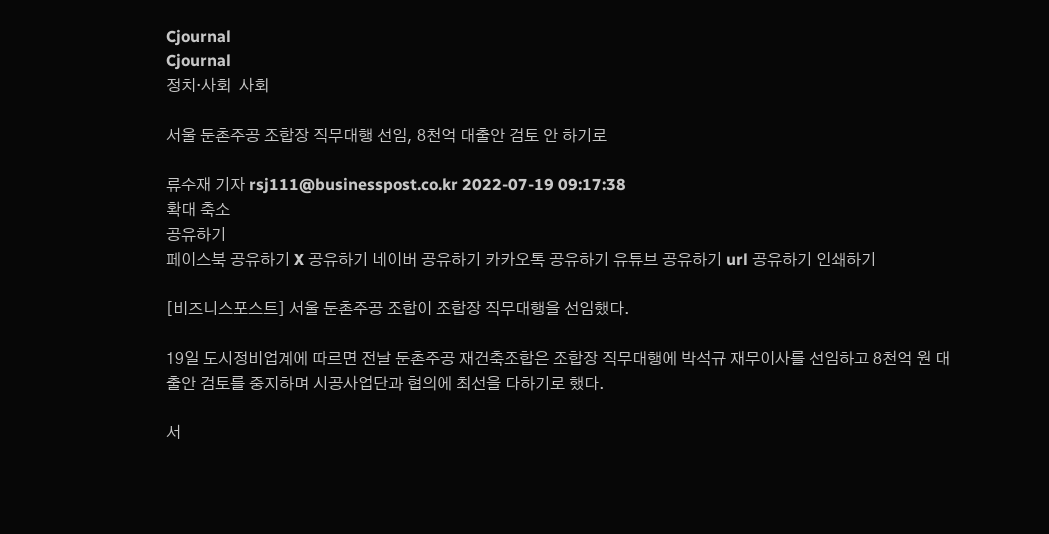Cjournal
Cjournal
정치·사회  사회

서울 둔촌주공 조합장 직무대행 선임, 8천억 대출안 검토 안 하기로

류수재 기자 rsj111@businesspost.co.kr 2022-07-19 09:17:38
확대 축소
공유하기
페이스북 공유하기 X 공유하기 네이버 공유하기 카카오톡 공유하기 유튜브 공유하기 url 공유하기 인쇄하기

[비즈니스포스트] 서울 둔촌주공 조합이 조합장 직무대행을 선임했다.

19일 도시정비업계에 따르면 전날 둔촌주공 재건축조합은 조합장 직무대행에 박석규 재무이사를 선임하고 8천억 원 대출안 검토를 중지하며 시공사업단과 협의에 최선을 다하기로 했다.

서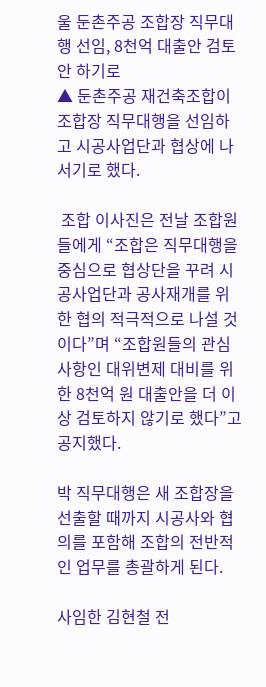울 둔촌주공 조합장 직무대행 선임, 8천억 대출안 검토 안 하기로
▲ 둔촌주공 재건축조합이 조합장 직무대행을 선임하고 시공사업단과 협상에 나서기로 했다.

 조합 이사진은 전날 조합원들에게 “조합은 직무대행을 중심으로 협상단을 꾸려 시공사업단과 공사재개를 위한 협의 적극적으로 나설 것이다”며 “조합원들의 관심사항인 대위변제 대비를 위한 8천억 원 대출안을 더 이상 검토하지 않기로 했다”고 공지했다.

박 직무대행은 새 조합장을 선출할 때까지 시공사와 협의를 포함해 조합의 전반적인 업무를 총괄하게 된다.

사임한 김현철 전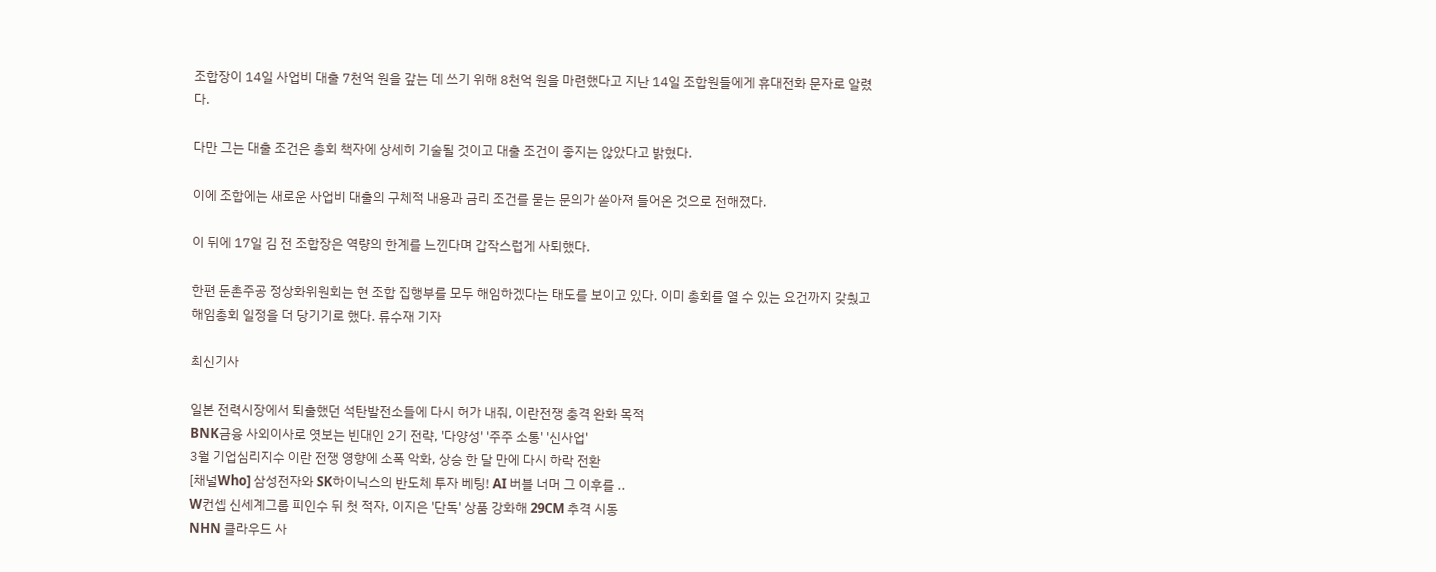조합장이 14일 사업비 대출 7천억 원을 갚는 데 쓰기 위해 8천억 원을 마련했다고 지난 14일 조합원들에게 휴대전화 문자로 알렸다.

다만 그는 대출 조건은 총회 책자에 상세히 기술될 것이고 대출 조건이 좋지는 않았다고 밝혔다.

이에 조합에는 새로운 사업비 대출의 구체적 내용과 금리 조건를 묻는 문의가 쏟아져 들어온 것으로 전해졌다.

이 뒤에 17일 김 전 조합장은 역량의 한계를 느낀다며 갑작스럽게 사퇴했다.

한편 둔촌주공 정상화위원회는 현 조합 집행부를 모두 해임하겠다는 태도를 보이고 있다. 이미 총회를 열 수 있는 요건까지 갖췄고 해임총회 일정을 더 당기기로 했다. 류수재 기자

최신기사

일본 전력시장에서 퇴출했던 석탄발전소들에 다시 허가 내줘, 이란전쟁 충격 완화 목적
BNK금융 사외이사로 엿보는 빈대인 2기 전략, '다양성' '주주 소통' '신사업'
3월 기업심리지수 이란 전쟁 영향에 소폭 악화, 상승 한 달 만에 다시 하락 전환
[채널Who] 삼성전자와 SK하이닉스의 반도체 투자 베팅! AI 버블 너머 그 이후를 ..
W컨셉 신세계그룹 피인수 뒤 첫 적자, 이지은 '단독' 상품 강화해 29CM 추격 시동
NHN 클라우드 사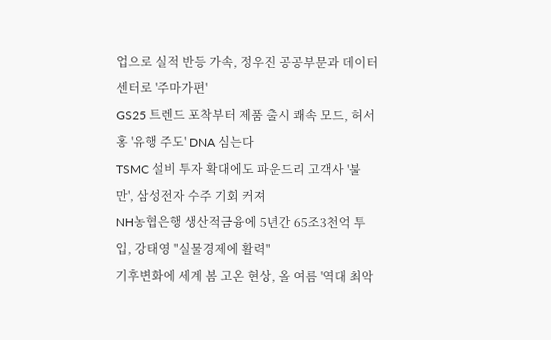업으로 실적 반등 가속, 정우진 공공부문과 데이터센터로 '주마가편'
GS25 트렌드 포착부터 제품 출시 쾌속 모드, 허서홍 '유행 주도' DNA 심는다
TSMC 설비 투자 확대에도 파운드리 고객사 '불만', 삼성전자 수주 기회 커져
NH농협은행 생산적금융에 5년간 65조3천억 투입, 강태영 "실물경제에 활력"
기후변화에 세계 봄 고온 현상, 올 여름 '역대 최악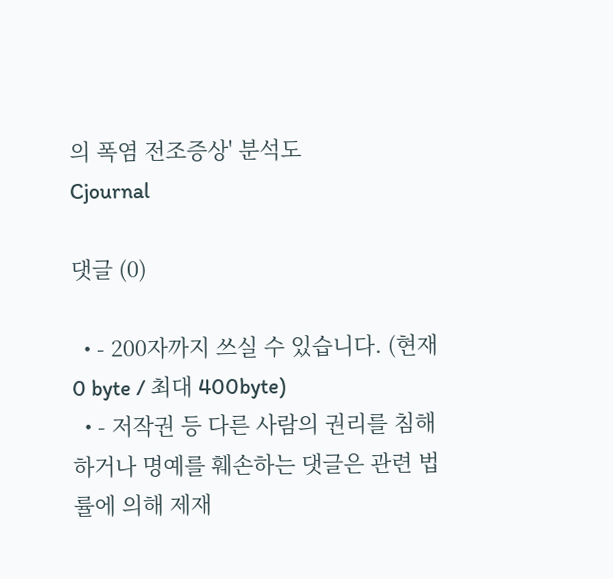의 폭염 전조증상' 분석도
Cjournal

댓글 (0)

  • - 200자까지 쓰실 수 있습니다. (현재 0 byte / 최대 400byte)
  • - 저작권 등 다른 사람의 권리를 침해하거나 명예를 훼손하는 댓글은 관련 법률에 의해 제재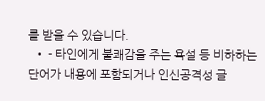를 받을 수 있습니다.
  • - 타인에게 불쾌감을 주는 욕설 등 비하하는 단어가 내용에 포함되거나 인신공격성 글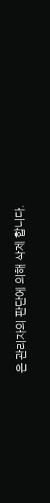은 관리자의 판단에 의해 삭제 합니다.